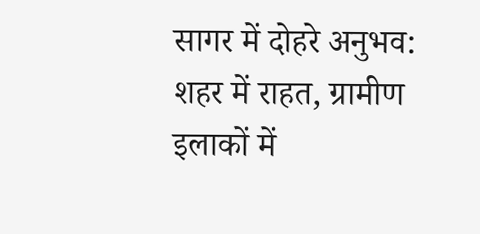सागर में दोहरे अनुभव: शहर में राहत, ग्रामीण इलाकों में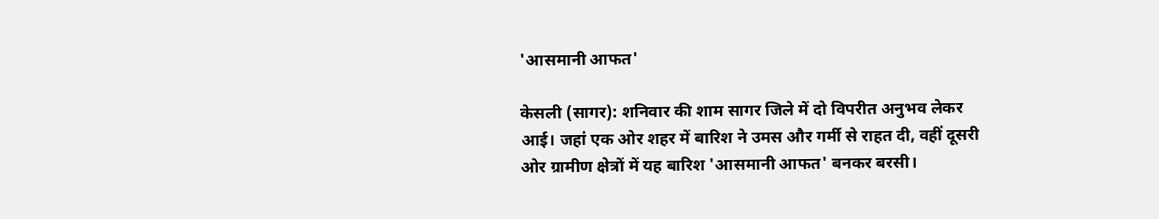'आसमानी आफत'

केसली (सागर): शनिवार की शाम सागर जिले में दो विपरीत अनुभव लेकर आई। जहां एक ओर शहर में बारिश ने उमस और गर्मी से राहत दी, वहीं दूसरी ओर ग्रामीण क्षेत्रों में यह बारिश 'आसमानी आफत' बनकर बरसी।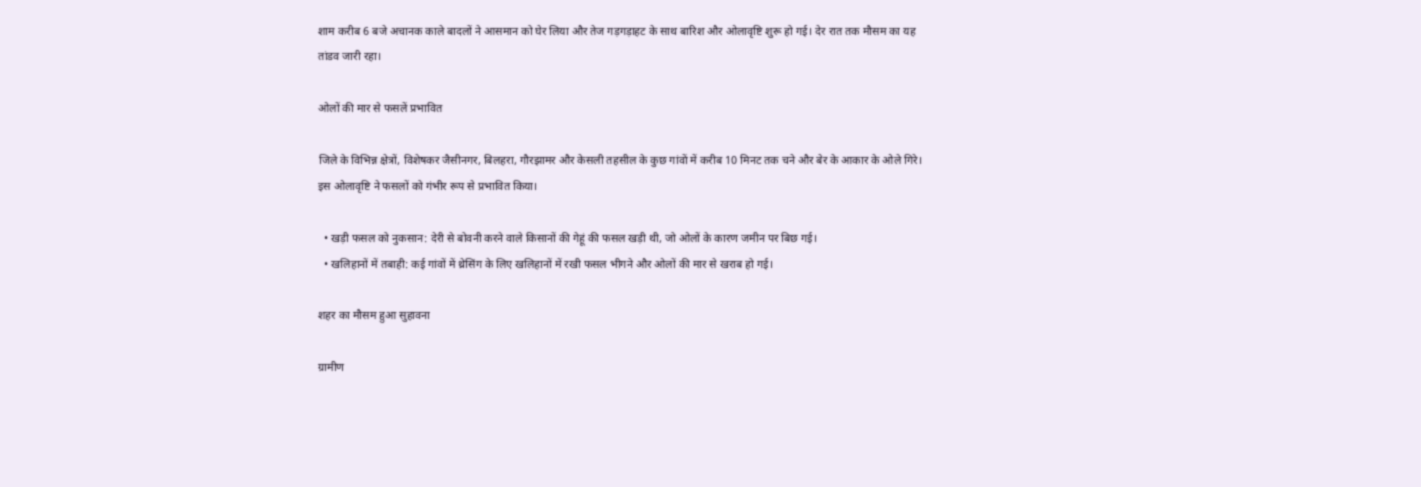शाम करीब 6 बजे अचानक काले बादलों ने आसमान को घेर लिया और तेज गड़गड़ाहट के साथ बारिश और ओलावृष्टि शुरू हो गई। देर रात तक मौसम का यह तांडव जारी रहा।

ओलों की मार से फसलें प्रभावित

जिले के विभिन्न क्षेत्रों, विशेषकर जैसीनगर, बिलहरा, गौरझामर और केसली तहसील के कुछ गांवों में करीब 10 मिनट तक चने और बेर के आकार के ओले गिरे। इस ओलावृष्टि ने फसलों को गंभीर रूप से प्रभावित किया।

  • खड़ी फसल को नुकसान: देरी से बोवनी करने वाले किसानों की गेहूं की फसल खड़ी थी, जो ओलों के कारण जमीन पर बिछ गई।
  • खलिहानों में तबाही: कई गांवों में थ्रेसिंग के लिए खलिहानों में रखी फसल भीगने और ओलों की मार से खराब हो गई।

शहर का मौसम हुआ सुहावना

ग्रामीण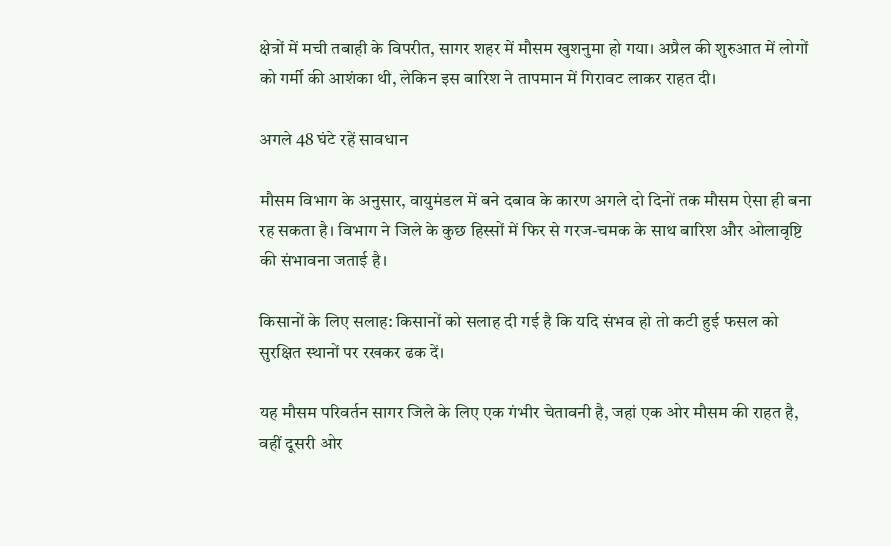क्षेत्रों में मची तबाही के विपरीत, सागर शहर में मौसम खुशनुमा हो गया। अप्रैल की शुरुआत में लोगों को गर्मी की आशंका थी, लेकिन इस बारिश ने तापमान में गिरावट लाकर राहत दी।

अगले 48 घंटे रहें सावधान

मौसम विभाग के अनुसार, वायुमंडल में बने दबाव के कारण अगले दो दिनों तक मौसम ऐसा ही बना रह सकता है। विभाग ने जिले के कुछ हिस्सों में फिर से गरज-चमक के साथ बारिश और ओलावृष्टि की संभावना जताई है।

किसानों के लिए सलाह: किसानों को सलाह दी गई है कि यदि संभव हो तो कटी हुई फसल को सुरक्षित स्थानों पर रखकर ढक दें।

यह मौसम परिवर्तन सागर जिले के लिए एक गंभीर चेतावनी है, जहां एक ओर मौसम की राहत है, वहीं दूसरी ओर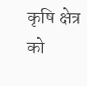कृषि क्षेत्र को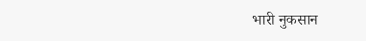भारी नुकसान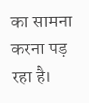का सामना करना पड़ रहा है।